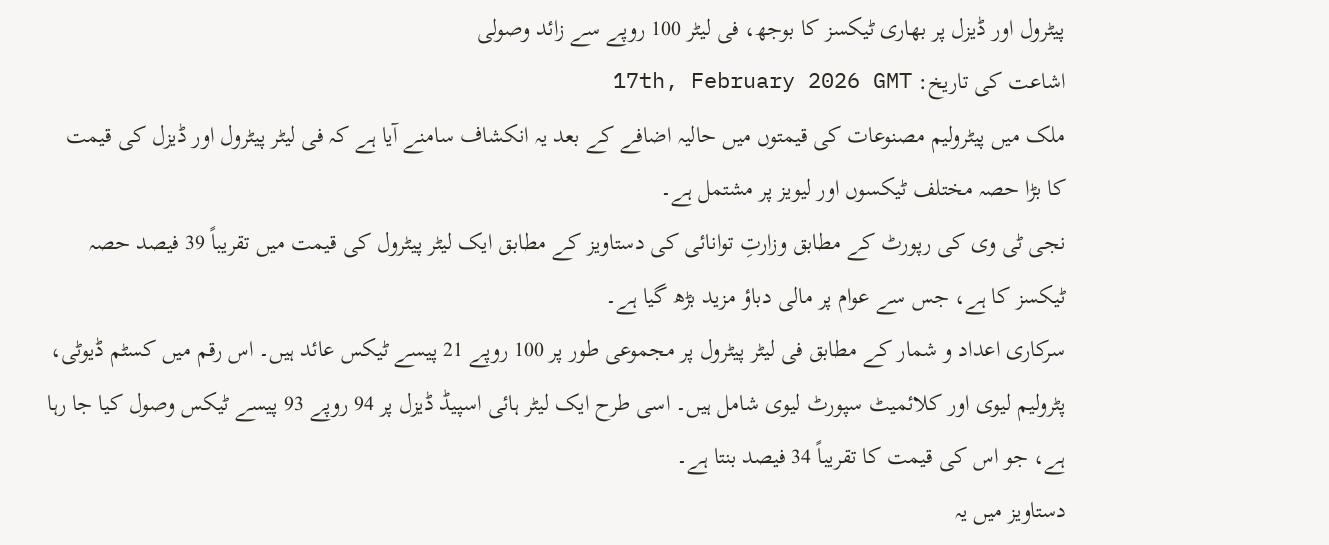پیٹرول اور ڈیزل پر بھاری ٹیکسز کا بوجھ، فی لیٹر 100 روپے سے زائد وصولی
اشاعت کی تاریخ: 17th, February 2026 GMT
ملک میں پیٹرولیم مصنوعات کی قیمتوں میں حالیہ اضافے کے بعد یہ انکشاف سامنے آیا ہے کہ فی لیٹر پیٹرول اور ڈیزل کی قیمت کا بڑا حصہ مختلف ٹیکسوں اور لیویز پر مشتمل ہے۔
نجی ٹی وی کی رپورٹ کے مطابق وزارتِ توانائی کی دستاویز کے مطابق ایک لیٹر پیٹرول کی قیمت میں تقریباً 39 فیصد حصہ ٹیکسز کا ہے، جس سے عوام پر مالی دباؤ مزید بڑھ گیا ہے۔
سرکاری اعداد و شمار کے مطابق فی لیٹر پیٹرول پر مجموعی طور پر 100 روپے 21 پیسے ٹیکس عائد ہیں۔ اس رقم میں کسٹم ڈیوٹی، پٹرولیم لیوی اور کلائمیٹ سپورٹ لیوی شامل ہیں۔ اسی طرح ایک لیٹر ہائی اسپیڈ ڈیزل پر 94 روپے 93 پیسے ٹیکس وصول کیا جا رہا ہے، جو اس کی قیمت کا تقریباً 34 فیصد بنتا ہے۔
دستاویز میں یہ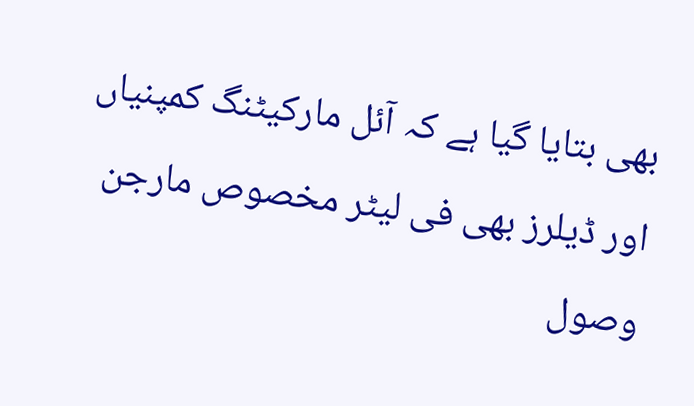بھی بتایا گیا ہے کہ آئل مارکیٹنگ کمپنیاں اور ڈیلرز بھی فی لیٹر مخصوص مارجن وصول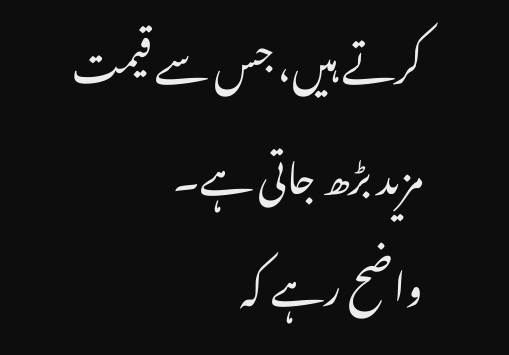کرتے ہیں، جس سے قیمت مزید بڑھ جاتی ہے۔
واضح رہے کہ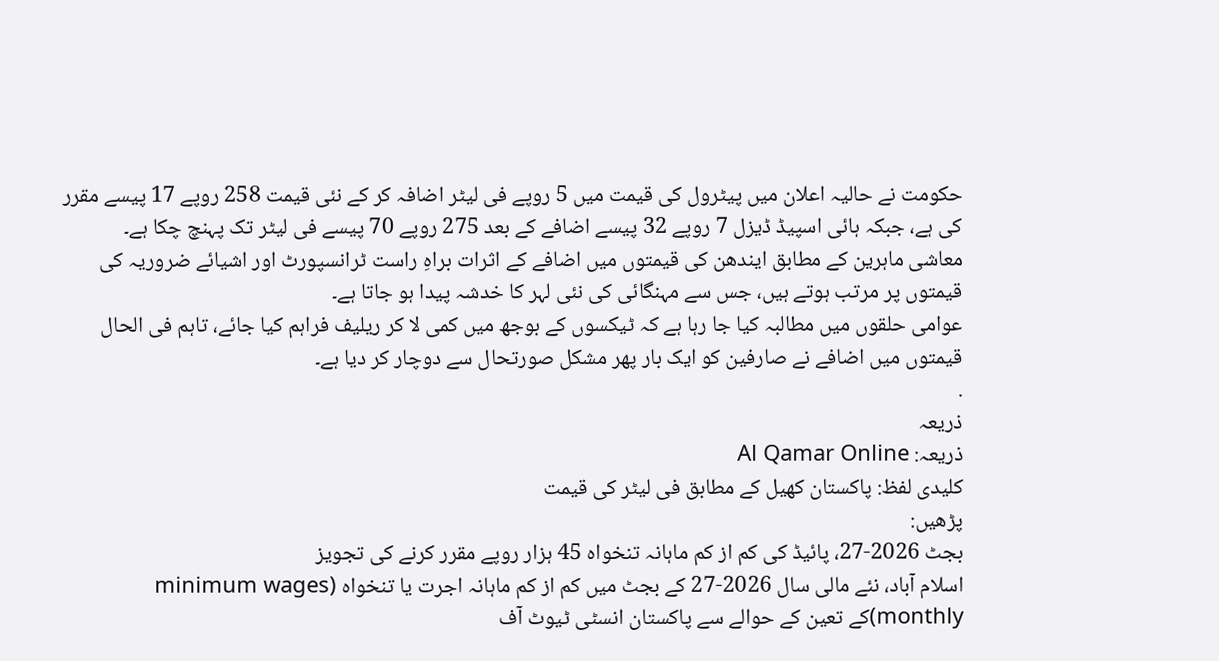حکومت نے حالیہ اعلان میں پیٹرول کی قیمت میں 5 روپے فی لیٹر اضافہ کر کے نئی قیمت 258 روپے 17 پیسے مقرر کی ہے، جبکہ ہائی اسپیڈ ڈیزل 7 روپے 32 پیسے اضافے کے بعد 275 روپے 70 پیسے فی لیٹر تک پہنچ چکا ہے۔
معاشی ماہرین کے مطابق ایندھن کی قیمتوں میں اضافے کے اثرات براہِ راست ٹرانسپورٹ اور اشیائے ضروریہ کی قیمتوں پر مرتب ہوتے ہیں، جس سے مہنگائی کی نئی لہر کا خدشہ پیدا ہو جاتا ہے۔
عوامی حلقوں میں مطالبہ کیا جا رہا ہے کہ ٹیکسوں کے بوجھ میں کمی لا کر ریلیف فراہم کیا جائے، تاہم فی الحال قیمتوں میں اضافے نے صارفین کو ایک بار پھر مشکل صورتحال سے دوچار کر دیا ہے۔
.
ذریعہ
ذریعہ: Al Qamar Online
کلیدی لفظ: پاکستان کھیل کے مطابق فی لیٹر کی قیمت
پڑھیں:
بجٹ 2026-27، پائیڈ کی کم از کم ماہانہ تنخواہ 45 ہزار روپے مقرر کرنے کی تجویز
اسلام آباد، نئے مالی سال 2026-27 کے بجٹ میں کم از کم ماہانہ اجرت یا تنخواہ (minimum wages monthly)کے تعین کے حوالے سے پاکستان انسٹی ٹیوٹ آف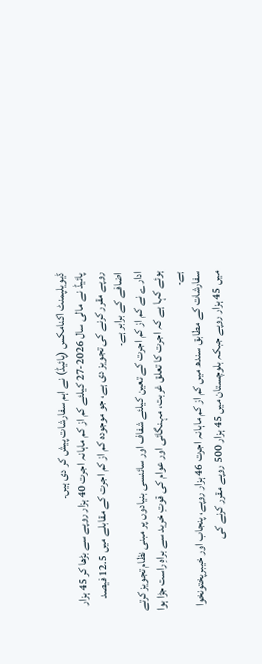ڈیویلپمنٹ اکنامکس (پائیڈ) نے اہم سفارشات پیش کر دی ہیں۔
پائیڈ نے مالی سال 2026-27 کیلئے کم از کم ماہانہ اجرت 40 ہزار روپے سے بڑھا کر 45 ہزار روپے مقرر کرنے کی تجویز دی ہے، جو موجودہ کم از کم اجرت کے مقابلے میں 12.5 فیصد اضافے کے برابر ہے۔
ادارے نے کم از کم اجرت کے تعین کیلئے شفاف اور سائنسی بنیادوں پر مبنی نظام تجویز کرتے ہوئے کہا ہے کہ اجرت کا تعلق غربت، مہنگائی اور عوام کی قوتِ خرید سے براہِ راست جڑا ہوا ہے۔
سفارشات کے مطابق سندھ میں کم از کم ماہانہ اجرت 46 ہزار روپے، پنجاب اور خیبرپختونخوا میں 45 ہزار روپے جبکہ بلوچستان میں 45 ہزار 500 روپے مقرر کرنے کی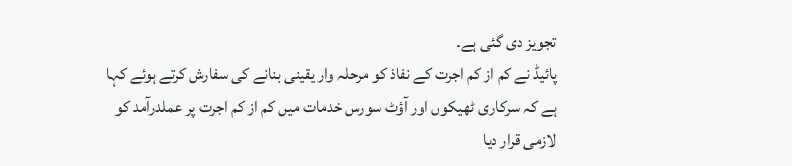تجویز دی گئی ہے۔
پائیڈ نے کم از کم اجرت کے نفاذ کو مرحلہ وار یقینی بنانے کی سفارش کرتے ہوئے کہا ہے کہ سرکاری ٹھیکوں اور آؤٹ سورس خدمات میں کم از کم اجرت پر عملدرآمد کو لازمی قرار دیا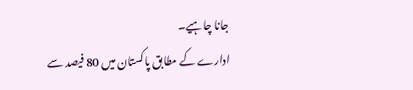جانا چاہیے۔
ادارے کے مطابق پاکستان میں 80 فیصد سے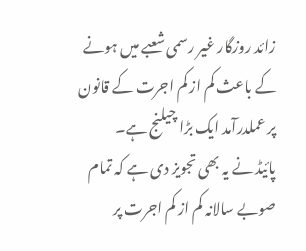زائد روزگار غیر رسمی شعبے میں ہونے کے باعث کم از کم اجرت کے قانون پر عملدرآمد ایک بڑا چیلنج ہے۔
پائیڈ نے یہ بھی تجویز دی ہے کہ تمام صوبے سالانہ کم از کم اجرت پر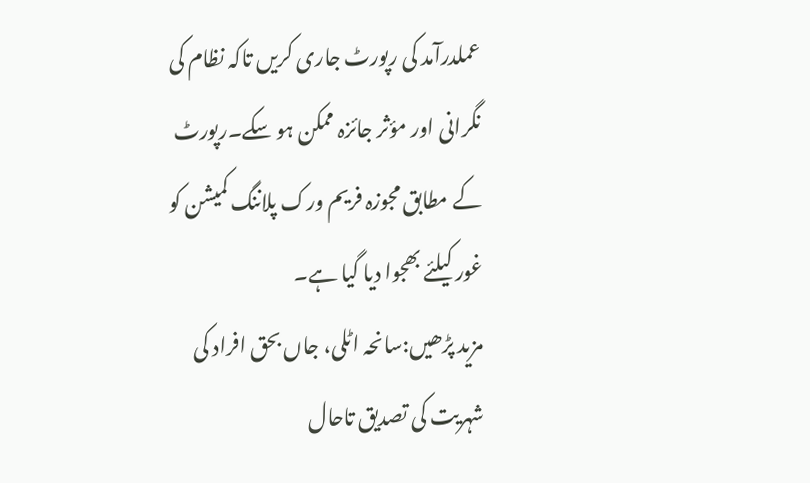عملدرآمد کی رپورٹ جاری کریں تاکہ نظام کی نگرانی اور مؤثر جائزہ ممکن ہو سکے۔رپورٹ کے مطابق مجوزہ فریم ورک پلاننگ کمیشن کو غور کیلئے بھجوا دیا گیا ہے۔
مزید پڑھیں:سانحہ اٹلی، جاں بحق افراد کی شہریت کی تصدیق تاحال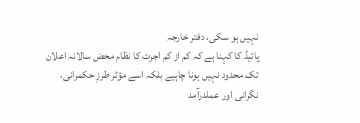نہیں ہو سکی، دفتر خارجہ
پائیڈ کا کہنا ہے کہ کم از کم اجرت کا نظام محض سالانہ اعلان تک محدود نہیں ہونا چاہیے بلکہ اسے مؤثر طرزِ حکمرانی، نگرانی اور عملدرآمد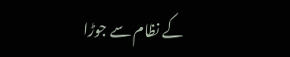کے نظام سے جوڑا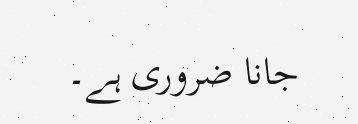جانا ضروری ہے۔